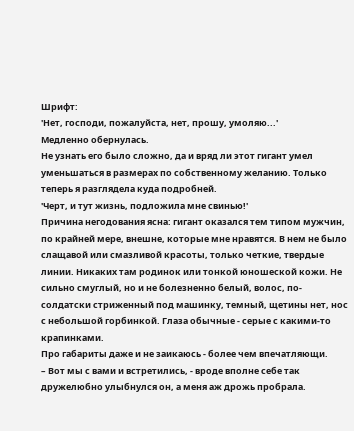Шрифт:
'Нет, господи, пожалуйста, нет, прошу, умоляю...'
Медленно обернулась.
Не узнать его было сложно, да и вряд ли этот гигант умел уменьшаться в размерах по собственному желанию. Только теперь я разглядела куда подробней.
'Черт, и тут жизнь, подложила мне свинью!'
Причина негодования ясна: гигант оказался тем типом мужчин, по крайней мере, внешне, которые мне нравятся. В нем не было слащавой или смазливой красоты, только четкие, твердые линии. Никаких там родинок или тонкой юношеской кожи. Не сильно смуглый, но и не болезненно белый, волос, по-солдатски стриженный под машинку, темный, щетины нет, нос с небольшой горбинкой. Глаза обычные - серые с какими-то крапинками.
Про габариты даже и не заикаюсь - более чем впечатляющи.
– Вот мы с вами и встретились, - вроде вполне себе так дружелюбно улыбнулся он, а меня аж дрожь пробрала.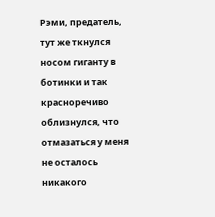Рэми, предатель, тут же ткнулся носом гиганту в ботинки и так красноречиво облизнулся, что отмазаться у меня не осталось никакого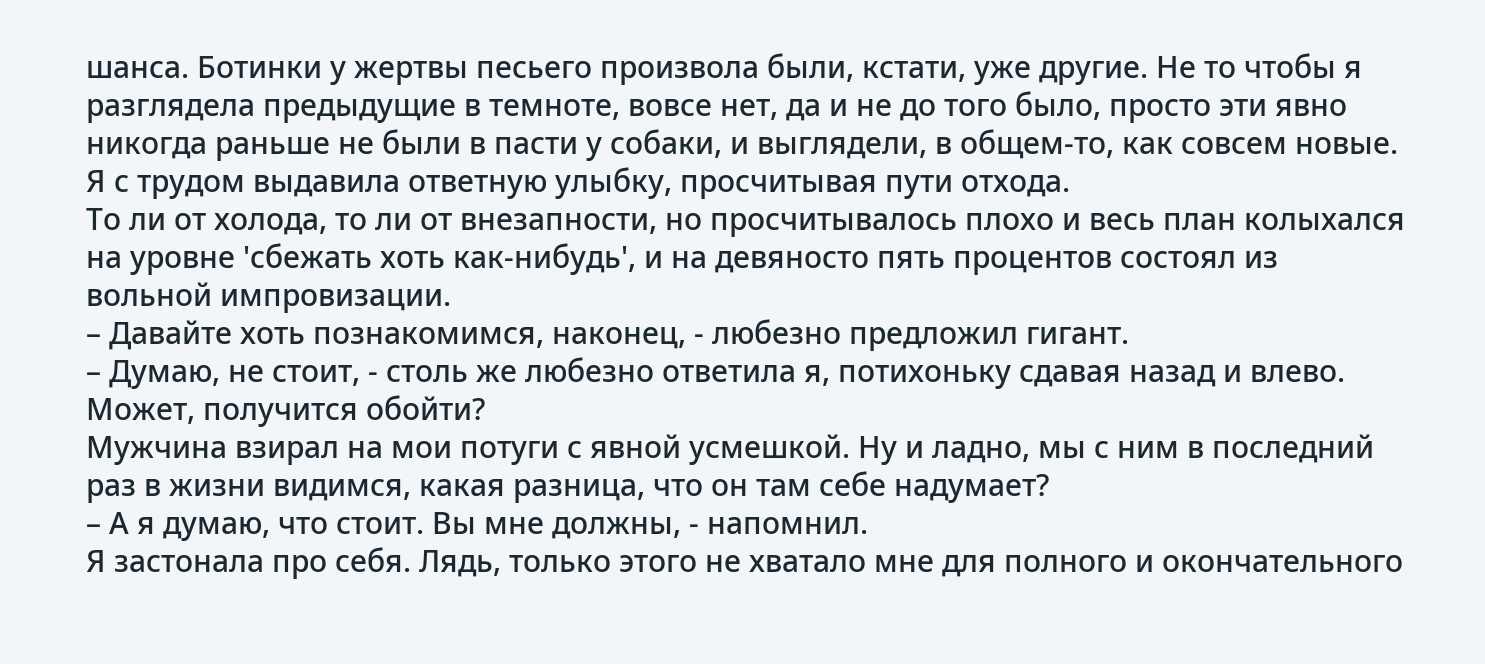шанса. Ботинки у жертвы песьего произвола были, кстати, уже другие. Не то чтобы я разглядела предыдущие в темноте, вовсе нет, да и не до того было, просто эти явно никогда раньше не были в пасти у собаки, и выглядели, в общем-то, как совсем новые.
Я с трудом выдавила ответную улыбку, просчитывая пути отхода.
То ли от холода, то ли от внезапности, но просчитывалось плохо и весь план колыхался на уровне 'сбежать хоть как-нибудь', и на девяносто пять процентов состоял из вольной импровизации.
– Давайте хоть познакомимся, наконец, - любезно предложил гигант.
– Думаю, не стоит, - столь же любезно ответила я, потихоньку сдавая назад и влево. Может, получится обойти?
Мужчина взирал на мои потуги с явной усмешкой. Ну и ладно, мы с ним в последний раз в жизни видимся, какая разница, что он там себе надумает?
– А я думаю, что стоит. Вы мне должны, - напомнил.
Я застонала про себя. Лядь, только этого не хватало мне для полного и окончательного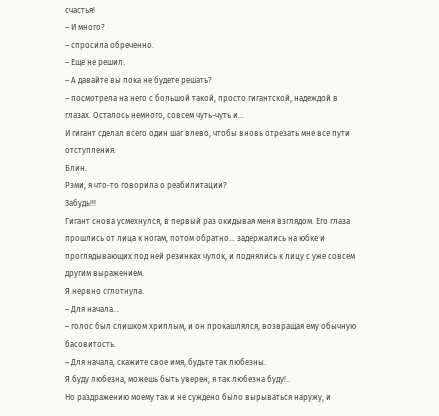счастья!
– И много?
– спросила обреченно.
– Еще не решил.
– А давайте вы пока не будете решать?
– посмотрела на него с большой такой, просто гигантской, надеждой в глазах. Осталось немного, совсем чуть-чуть и...
И гигант сделал всего один шаг влево, чтобы вновь отрезать мне все пути отступления.
Блин.
Рэми, я что-то говорила о реабилитации?
Забудь!!!
Гигант снова усмехнулся, в первый раз окидывая меня взглядом. Его глаза прошлись от лица к ногам, потом обратно... задержались на юбке и проглядывающих под ней резинках чулок, и поднялись к лицу с уже совсем другим выражением.
Я нервно сглотнула.
– Для начала...
– голос был слишком хриплым, и он прокашлялся, возвращая ему обычную басовитость.
– Для начала, скажите свое имя, будьте так любезны.
Я буду любезна, можешь быть уверен, я так любезна буду!..
Но раздражению моему так и не суждено было вырываться наружу, и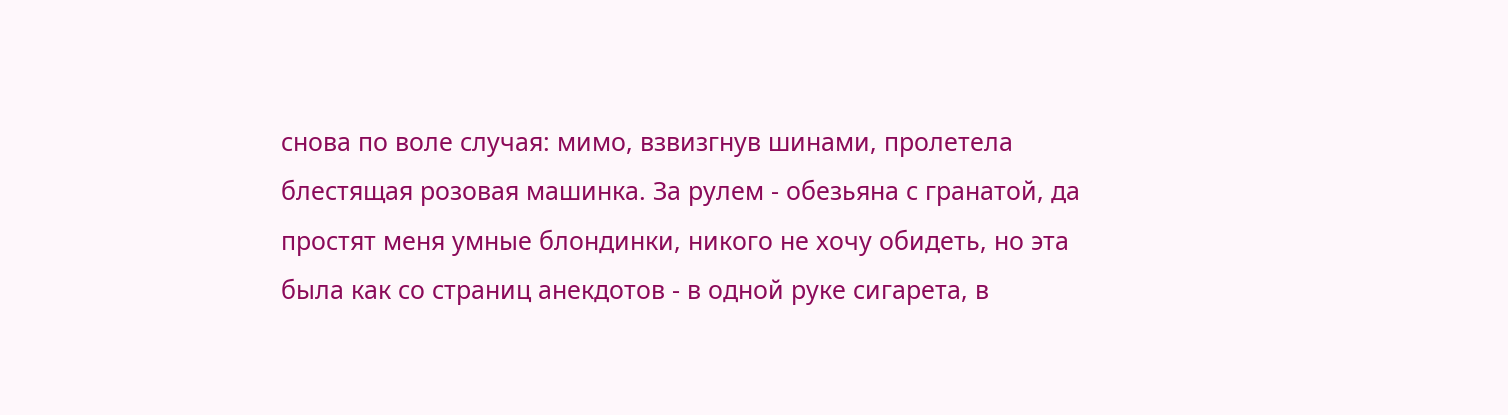снова по воле случая: мимо, взвизгнув шинами, пролетела блестящая розовая машинка. За рулем - обезьяна с гранатой, да простят меня умные блондинки, никого не хочу обидеть, но эта была как со страниц анекдотов - в одной руке сигарета, в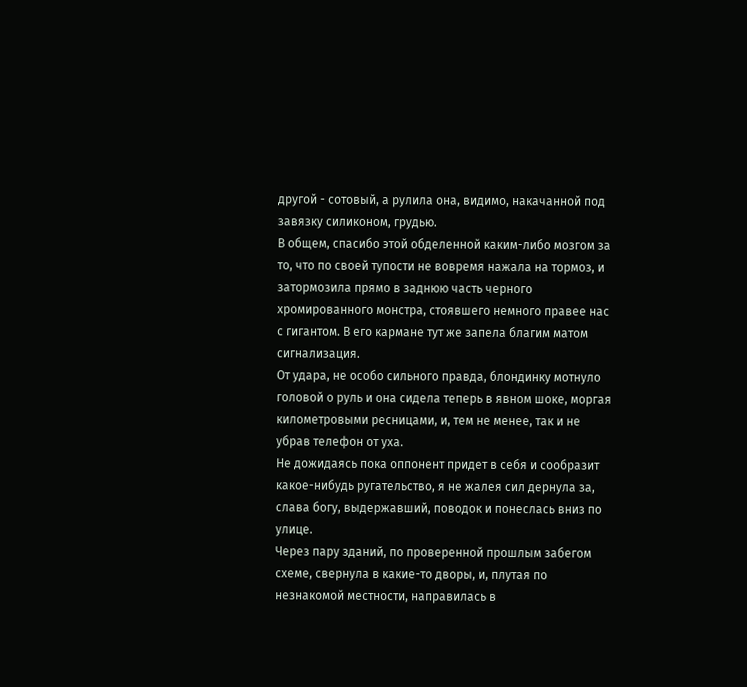другой - сотовый, а рулила она, видимо, накачанной под завязку силиконом, грудью.
В общем, спасибо этой обделенной каким-либо мозгом за то, что по своей тупости не вовремя нажала на тормоз, и затормозила прямо в заднюю часть черного хромированного монстра, стоявшего немного правее нас с гигантом. В его кармане тут же запела благим матом сигнализация.
От удара, не особо сильного правда, блондинку мотнуло головой о руль и она сидела теперь в явном шоке, моргая километровыми ресницами, и, тем не менее, так и не убрав телефон от уха.
Не дожидаясь пока оппонент придет в себя и сообразит какое-нибудь ругательство, я не жалея сил дернула за, слава богу, выдержавший, поводок и понеслась вниз по улице.
Через пару зданий, по проверенной прошлым забегом схеме, свернула в какие-то дворы, и, плутая по незнакомой местности, направилась в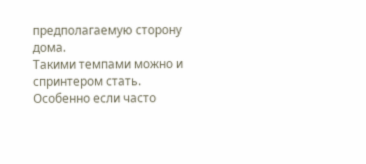предполагаемую сторону дома.
Такими темпами можно и спринтером стать. Особенно если часто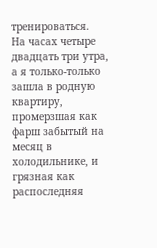тренироваться.
На часах четыре двадцать три утра, а я только-только зашла в родную квартиру, промерзшая как фарш забытый на месяц в холодильнике, и грязная как распоследняя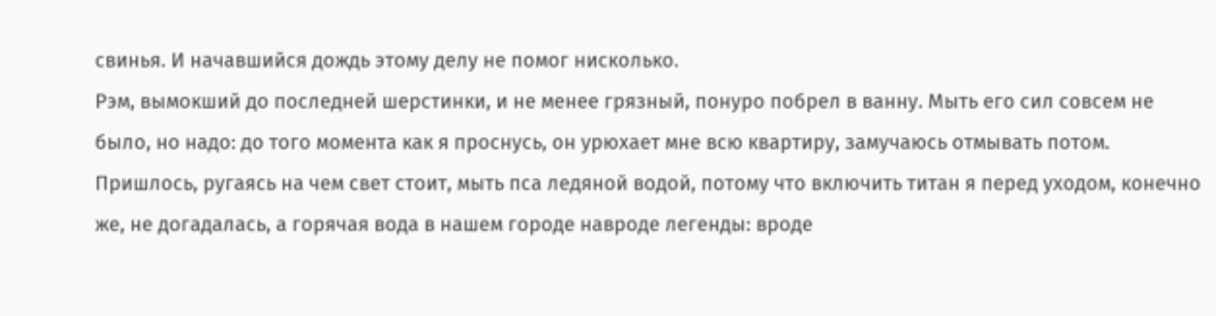свинья. И начавшийся дождь этому делу не помог нисколько.
Рэм, вымокший до последней шерстинки, и не менее грязный, понуро побрел в ванну. Мыть его сил совсем не было, но надо: до того момента как я проснусь, он урюхает мне всю квартиру, замучаюсь отмывать потом. Пришлось, ругаясь на чем свет стоит, мыть пса ледяной водой, потому что включить титан я перед уходом, конечно же, не догадалась, а горячая вода в нашем городе навроде легенды: вроде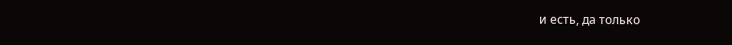и есть, да только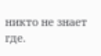никто не знает где.